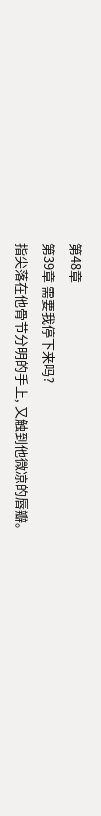第48章
第39章 需要我停下来吗?
指尖落在他骨节分明的手上, 又触到他微凉的唇瓣。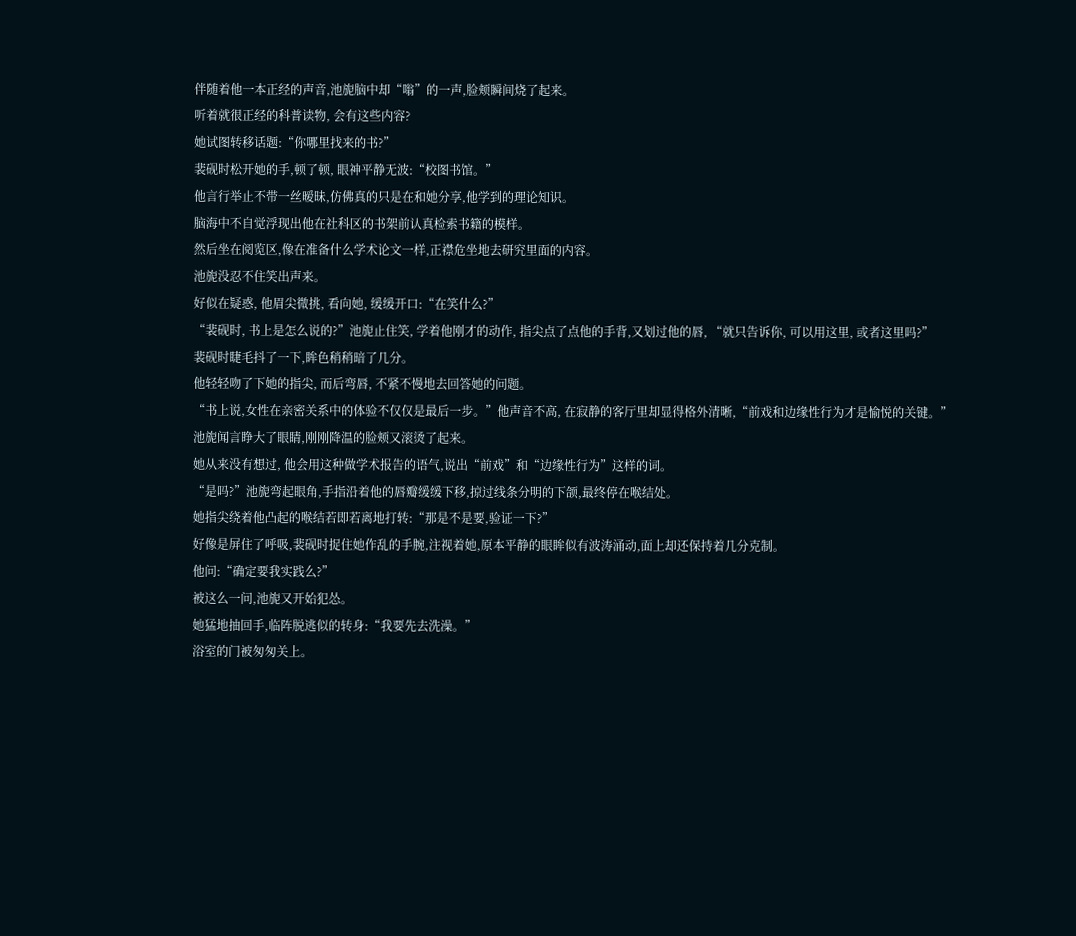伴随着他一本正经的声音,池旎脑中却“嗡”的一声,脸颊瞬间烧了起来。
听着就很正经的科普读物, 会有这些内容?
她试图转移话题:“你哪里找来的书?”
裴砚时松开她的手,顿了顿, 眼神平静无波:“校图书馆。”
他言行举止不带一丝暧昧,仿佛真的只是在和她分享,他学到的理论知识。
脑海中不自觉浮现出他在社科区的书架前认真检索书籍的模样。
然后坐在阅览区,像在准备什么学术论文一样,正襟危坐地去研究里面的内容。
池旎没忍不住笑出声来。
好似在疑惑, 他眉尖微挑, 看向她, 缓缓开口:“在笑什么?”
“裴砚时, 书上是怎么说的?”池旎止住笑, 学着他刚才的动作, 指尖点了点他的手背,又划过他的唇, “就只告诉你, 可以用这里, 或者这里吗?”
裴砚时睫毛抖了一下,眸色稍稍暗了几分。
他轻轻吻了下她的指尖, 而后弯唇, 不紧不慢地去回答她的问题。
“书上说,女性在亲密关系中的体验不仅仅是最后一步。”他声音不高, 在寂静的客厅里却显得格外清晰,“前戏和边缘性行为才是愉悦的关键。”
池旎闻言睁大了眼睛,刚刚降温的脸颊又滚烫了起来。
她从来没有想过, 他会用这种做学术报告的语气,说出“前戏”和“边缘性行为”这样的词。
“是吗?”池旎弯起眼角,手指沿着他的唇瓣缓缓下移,掠过线条分明的下颌,最终停在喉结处。
她指尖绕着他凸起的喉结若即若离地打转:“那是不是要,验证一下?”
好像是屏住了呼吸,裴砚时捉住她作乱的手腕,注视着她,原本平静的眼眸似有波涛涌动,面上却还保持着几分克制。
他问:“确定要我实践么?”
被这么一问,池旎又开始犯怂。
她猛地抽回手,临阵脱逃似的转身:“我要先去洗澡。”
浴室的门被匆匆关上。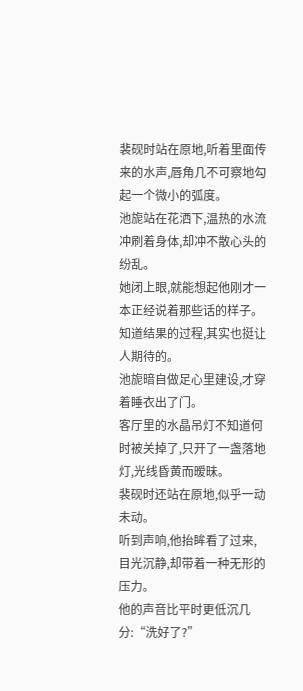裴砚时站在原地,听着里面传来的水声,唇角几不可察地勾起一个微小的弧度。
池旎站在花洒下,温热的水流冲刷着身体,却冲不散心头的纷乱。
她闭上眼,就能想起他刚才一本正经说着那些话的样子。
知道结果的过程,其实也挺让人期待的。
池旎暗自做足心里建设,才穿着睡衣出了门。
客厅里的水晶吊灯不知道何时被关掉了,只开了一盏落地灯,光线昏黄而暧昧。
裴砚时还站在原地,似乎一动未动。
听到声响,他抬眸看了过来,目光沉静,却带着一种无形的压力。
他的声音比平时更低沉几分:“洗好了?”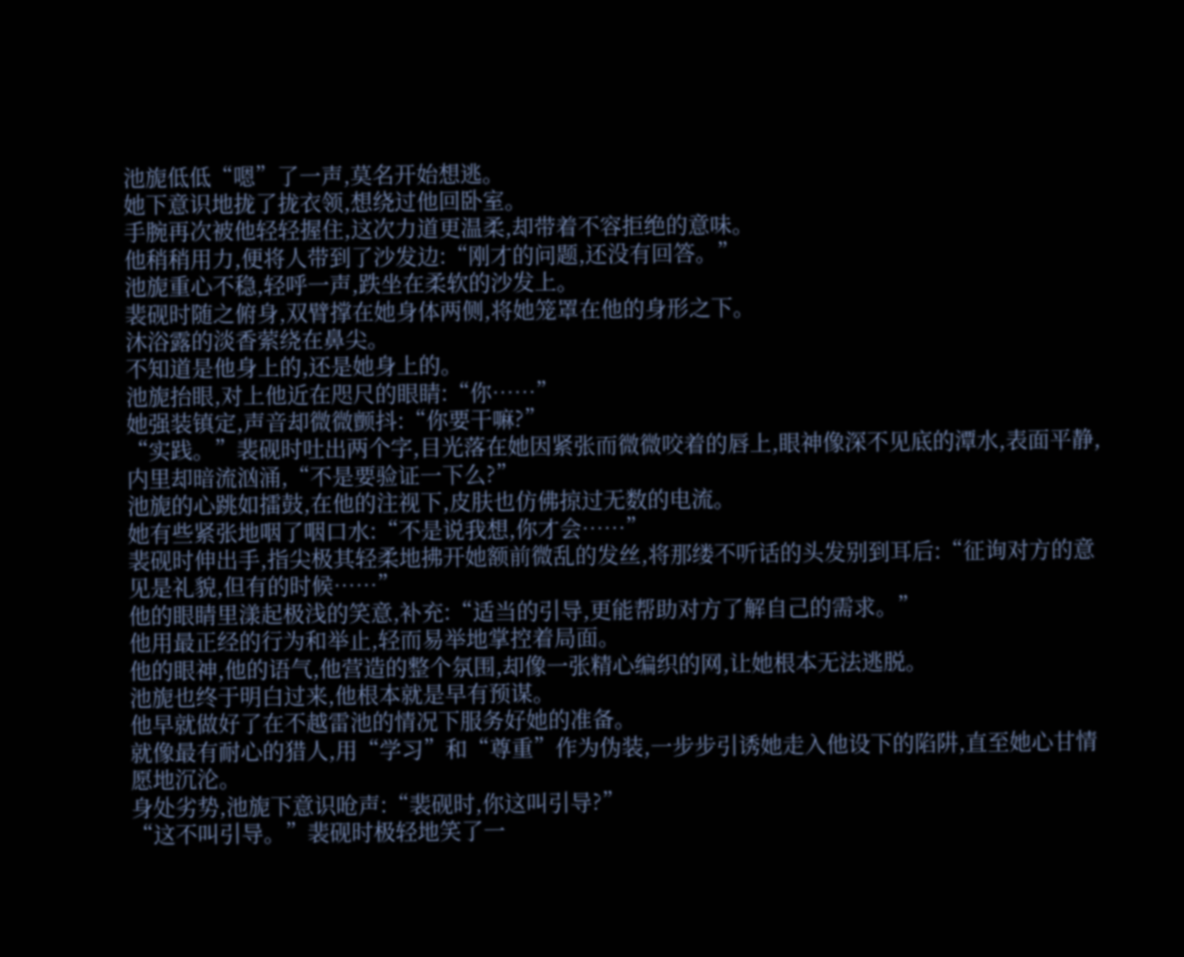池旎低低“嗯”了一声,莫名开始想逃。
她下意识地拢了拢衣领,想绕过他回卧室。
手腕再次被他轻轻握住,这次力道更温柔,却带着不容拒绝的意味。
他稍稍用力,便将人带到了沙发边:“刚才的问题,还没有回答。”
池旎重心不稳,轻呼一声,跌坐在柔软的沙发上。
裴砚时随之俯身,双臂撑在她身体两侧,将她笼罩在他的身形之下。
沐浴露的淡香萦绕在鼻尖。
不知道是他身上的,还是她身上的。
池旎抬眼,对上他近在咫尺的眼睛:“你……”
她强装镇定,声音却微微颤抖:“你要干嘛?”
“实践。”裴砚时吐出两个字,目光落在她因紧张而微微咬着的唇上,眼神像深不见底的潭水,表面平静,内里却暗流汹涌,“不是要验证一下么?”
池旎的心跳如擂鼓,在他的注视下,皮肤也仿佛掠过无数的电流。
她有些紧张地咽了咽口水:“不是说我想,你才会……”
裴砚时伸出手,指尖极其轻柔地拂开她额前微乱的发丝,将那缕不听话的头发别到耳后:“征询对方的意见是礼貌,但有的时候……”
他的眼睛里漾起极浅的笑意,补充:“适当的引导,更能帮助对方了解自己的需求。”
他用最正经的行为和举止,轻而易举地掌控着局面。
他的眼神,他的语气,他营造的整个氛围,却像一张精心编织的网,让她根本无法逃脱。
池旎也终于明白过来,他根本就是早有预谋。
他早就做好了在不越雷池的情况下服务好她的准备。
就像最有耐心的猎人,用“学习”和“尊重”作为伪装,一步步引诱她走入他设下的陷阱,直至她心甘情愿地沉沦。
身处劣势,池旎下意识呛声:“裴砚时,你这叫引导?”
“这不叫引导。”裴砚时极轻地笑了一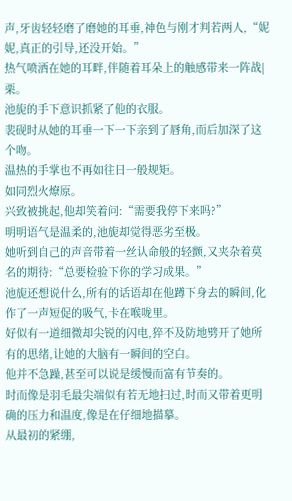声,牙齿轻轻磨了磨她的耳垂,神色与刚才判若两人,“妮妮,真正的引导,还没开始。”
热气喷洒在她的耳畔,伴随着耳朵上的触感带来一阵战|栗。
池旎的手下意识抓紧了他的衣服。
裴砚时从她的耳垂一下一下亲到了唇角,而后加深了这个吻。
温热的手掌也不再如往日一般规矩。
如同烈火燎原。
兴致被挑起,他却笑着问:“需要我停下来吗?”
明明语气是温柔的,池旎却觉得恶劣至极。
她听到自己的声音带着一丝认命般的轻颤,又夹杂着莫名的期待:“总要检验下你的学习成果。”
池旎还想说什么,所有的话语却在他蹲下身去的瞬间,化作了一声短促的吸气,卡在喉咙里。
好似有一道细微却尖锐的闪电,猝不及防地劈开了她所有的思绪,让她的大脑有一瞬间的空白。
他并不急躁,甚至可以说是缓慢而富有节奏的。
时而像是羽毛最尖端似有若无地扫过,时而又带着更明确的压力和温度,像是在仔细地描摹。
从最初的紧绷,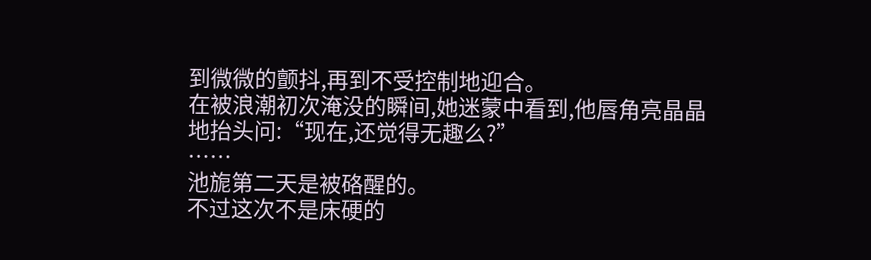到微微的颤抖,再到不受控制地迎合。
在被浪潮初次淹没的瞬间,她迷蒙中看到,他唇角亮晶晶地抬头问:“现在,还觉得无趣么?”
……
池旎第二天是被硌醒的。
不过这次不是床硬的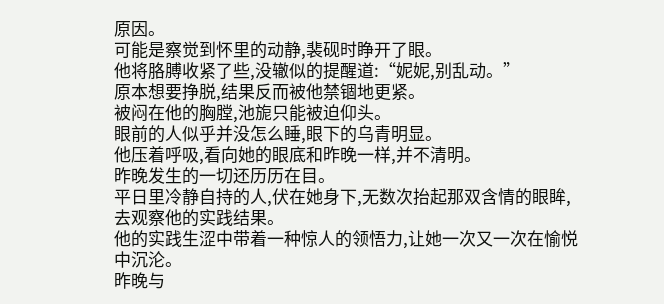原因。
可能是察觉到怀里的动静,裴砚时睁开了眼。
他将胳膊收紧了些,没辙似的提醒道:“妮妮,别乱动。”
原本想要挣脱,结果反而被他禁锢地更紧。
被闷在他的胸膛,池旎只能被迫仰头。
眼前的人似乎并没怎么睡,眼下的乌青明显。
他压着呼吸,看向她的眼底和昨晚一样,并不清明。
昨晚发生的一切还历历在目。
平日里冷静自持的人,伏在她身下,无数次抬起那双含情的眼眸,去观察他的实践结果。
他的实践生涩中带着一种惊人的领悟力,让她一次又一次在愉悦中沉沦。
昨晚与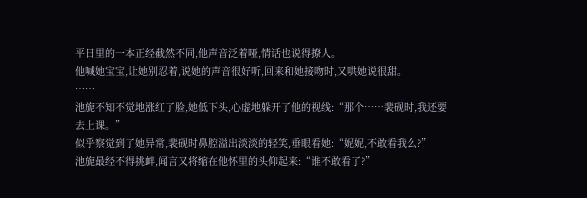平日里的一本正经截然不同,他声音泛着哑,情话也说得撩人。
他喊她宝宝,让她别忍着,说她的声音很好听,回来和她接吻时,又哄她说很甜。
……
池旎不知不觉地涨红了脸,她低下头,心虚地躲开了他的视线:“那个……裴砚时,我还要去上课。”
似乎察觉到了她异常,裴砚时鼻腔溢出淡淡的轻笑,垂眼看她:“妮妮,不敢看我么?”
池旎最经不得挑衅,闻言又将缩在他怀里的头仰起来:“谁不敢看了?”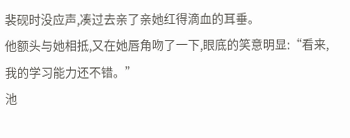裴砚时没应声,凑过去亲了亲她红得滴血的耳垂。
他额头与她相抵,又在她唇角吻了一下,眼底的笑意明显:“看来,我的学习能力还不错。”
池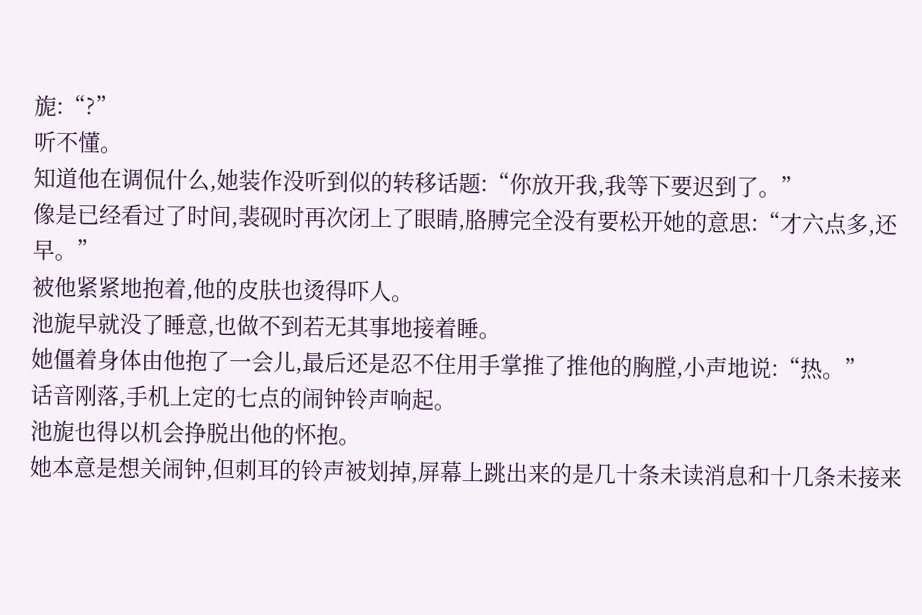旎:“?”
听不懂。
知道他在调侃什么,她装作没听到似的转移话题:“你放开我,我等下要迟到了。”
像是已经看过了时间,裴砚时再次闭上了眼睛,胳膊完全没有要松开她的意思:“才六点多,还早。”
被他紧紧地抱着,他的皮肤也烫得吓人。
池旎早就没了睡意,也做不到若无其事地接着睡。
她僵着身体由他抱了一会儿,最后还是忍不住用手掌推了推他的胸膛,小声地说:“热。”
话音刚落,手机上定的七点的闹钟铃声响起。
池旎也得以机会挣脱出他的怀抱。
她本意是想关闹钟,但刺耳的铃声被划掉,屏幕上跳出来的是几十条未读消息和十几条未接来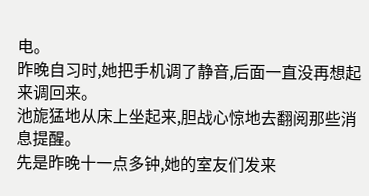电。
昨晚自习时,她把手机调了静音,后面一直没再想起来调回来。
池旎猛地从床上坐起来,胆战心惊地去翻阅那些消息提醒。
先是昨晚十一点多钟,她的室友们发来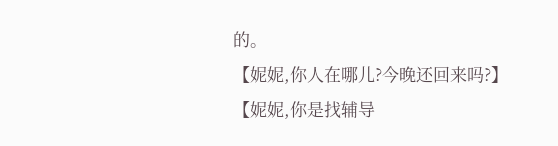的。
【妮妮,你人在哪儿?今晚还回来吗?】
【妮妮,你是找辅导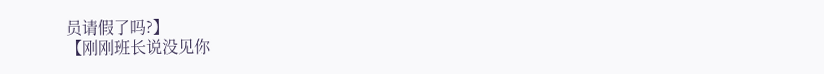员请假了吗?】
【刚刚班长说没见你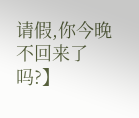请假,你今晚不回来了吗?】